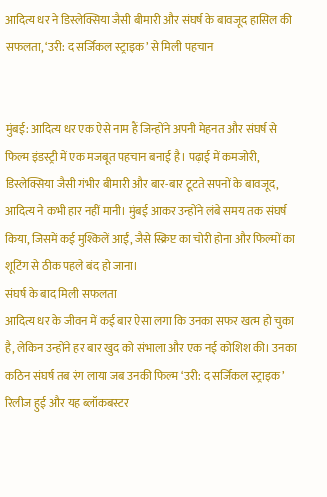आदित्य धर ने डिस्लेक्सिया जैसी बीमारी और संघर्ष के बावजूद हासिल की सफलता, ‘उरी: द सर्जिकल स्ट्राइक’ से मिली पहचान


मुंबई: आदित्य धर एक ऐसे नाम हैं जिन्होंने अपनी मेहनत और संघर्ष से फिल्म इंडस्ट्री में एक मजबूत पहचान बनाई है। पढ़ाई में कमजोरी, डिस्लेक्सिया जैसी गंभीर बीमारी और बार-बार टूटते सपनों के बावजूद, आदित्य ने कभी हार नहीं मानी। मुंबई आकर उन्होंने लंबे समय तक संघर्ष किया, जिसमें कई मुश्किलें आईं, जैसे स्क्रिप्ट का चोरी होना और फिल्मों का शूटिंग से ठीक पहले बंद हो जाना।
संघर्ष के बाद मिली सफलता
आदित्य धर के जीवन में कई बार ऐसा लगा कि उनका सफर खत्म हो चुका है, लेकिन उन्होंने हर बार खुद को संभाला और एक नई कोशिश की। उनका कठिन संघर्ष तब रंग लाया जब उनकी फिल्म ‘उरी: द सर्जिकल स्ट्राइक’ रिलीज हुई और यह ब्लॉकबस्टर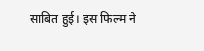साबित हुई। इस फिल्म ने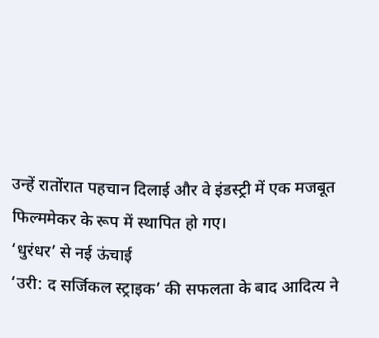उन्हें रातोंरात पहचान दिलाई और वे इंडस्ट्री में एक मजबूत फिल्ममेकर के रूप में स्थापित हो गए।
‘धुरंधर’ से नई ऊंचाई
‘उरी: द सर्जिकल स्ट्राइक’ की सफलता के बाद आदित्य ने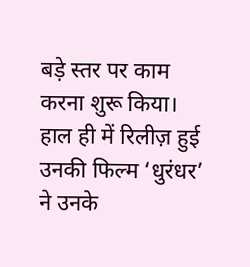बड़े स्तर पर काम करना शुरू किया। हाल ही में रिलीज़ हुई उनकी फिल्म ‘धुरंधर’ ने उनके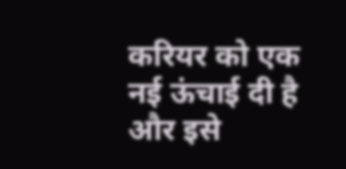करियर को एक नई ऊंचाई दी है और इसे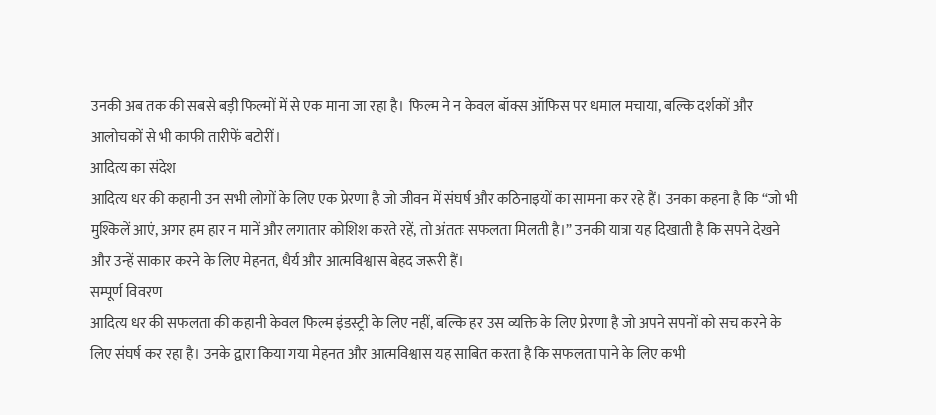उनकी अब तक की सबसे बड़ी फिल्मों में से एक माना जा रहा है। फिल्म ने न केवल बॉक्स ऑफिस पर धमाल मचाया, बल्कि दर्शकों और आलोचकों से भी काफी तारीफें बटोरीं।
आदित्य का संदेश
आदित्य धर की कहानी उन सभी लोगों के लिए एक प्रेरणा है जो जीवन में संघर्ष और कठिनाइयों का सामना कर रहे हैं। उनका कहना है कि “जो भी मुश्किलें आएं, अगर हम हार न मानें और लगातार कोशिश करते रहें, तो अंततः सफलता मिलती है।” उनकी यात्रा यह दिखाती है कि सपने देखने और उन्हें साकार करने के लिए मेहनत, धैर्य और आत्मविश्वास बेहद जरूरी हैं।
सम्पूर्ण विवरण
आदित्य धर की सफलता की कहानी केवल फिल्म इंडस्ट्री के लिए नहीं, बल्कि हर उस व्यक्ति के लिए प्रेरणा है जो अपने सपनों को सच करने के लिए संघर्ष कर रहा है। उनके द्वारा किया गया मेहनत और आत्मविश्वास यह साबित करता है कि सफलता पाने के लिए कभी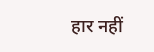हार नहीं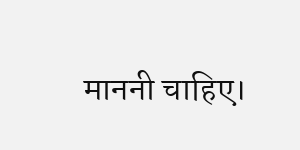माननी चाहिए।